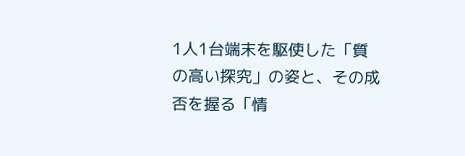1人1台端末を駆使した「質の高い探究」の姿と、その成否を握る「情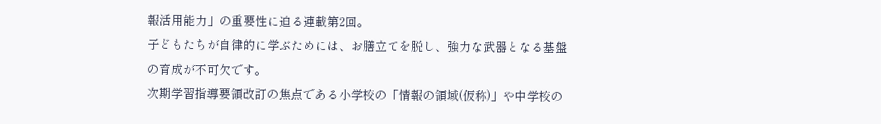報活用能力」の重要性に迫る連載第2回。
子どもたちが自律的に学ぶためには、お膳立てを脱し、強力な武器となる基盤の育成が不可欠です。
次期学習指導要領改訂の焦点である小学校の「情報の領域(仮称)」や中学校の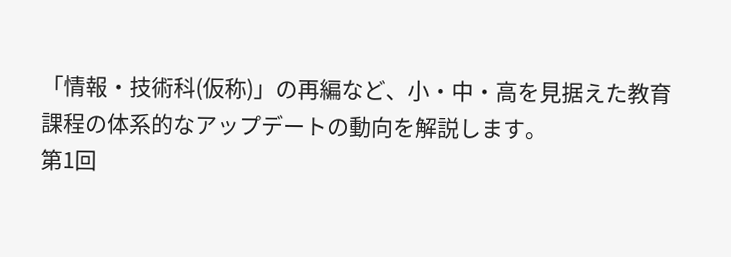「情報・技術科(仮称)」の再編など、小・中・高を見据えた教育課程の体系的なアップデートの動向を解説します。
第1回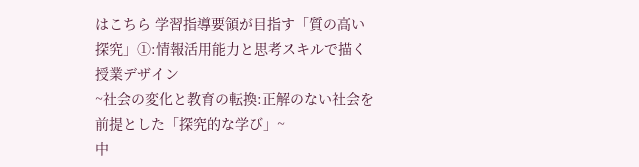はこちら 学習指導要領が目指す「質の高い探究」①:情報活用能力と思考スキルで描く授業デザイン
~社会の変化と教育の転換:正解のない社会を前提とした「探究的な学び」~
中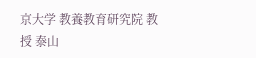京大学 教養教育研究院 教授 泰山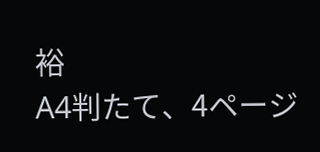裕
A4判たて、4ページ